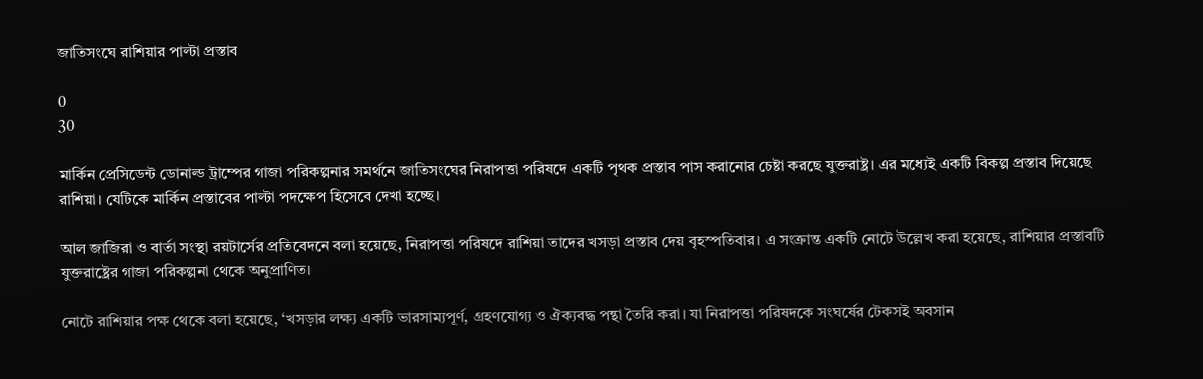জাতিসংঘে রাশিয়ার পাল্টা প্রস্তাব

0
30

মার্কিন প্রেসিডেন্ট ডোনাল্ড ট্রাম্পের গাজা পরিকল্পনার সমর্থনে জাতিসংঘের নিরাপত্তা পরিষদে একটি পৃথক প্রস্তাব পাস করানোর চেষ্টা করছে যুক্তরাষ্ট্র। এর মধ্যেই একটি বিকল্প প্রস্তাব দিয়েছে রাশিয়া। যেটিকে মার্কিন প্রস্তাবের পাল্টা পদক্ষেপ হিসেবে দেখা হচ্ছে।

আল জাজিরা ও বার্তা সংস্থা রয়টার্সের প্রতিবেদনে বলা হয়েছে, নিরাপত্তা পরিষদে রাশিয়া তাদের খসড়া প্রস্তাব দেয় বৃহস্পতিবার। এ সংক্রান্ত একটি নোটে উল্লেখ করা হয়েছে, রাশিয়ার প্রস্তাবটি যুক্তরাষ্ট্রের গাজা পরিকল্পনা থেকে অনুপ্রাণিত।

নোটে রাশিয়ার পক্ষ থেকে বলা হয়েছে, ‘খসড়ার লক্ষ্য একটি ভারসাম্যপূর্ণ, গ্রহণযোগ্য ও ঐক্যবদ্ধ পন্থা তৈরি করা। যা নিরাপত্তা পরিষদকে সংঘর্ষের টেকসই অবসান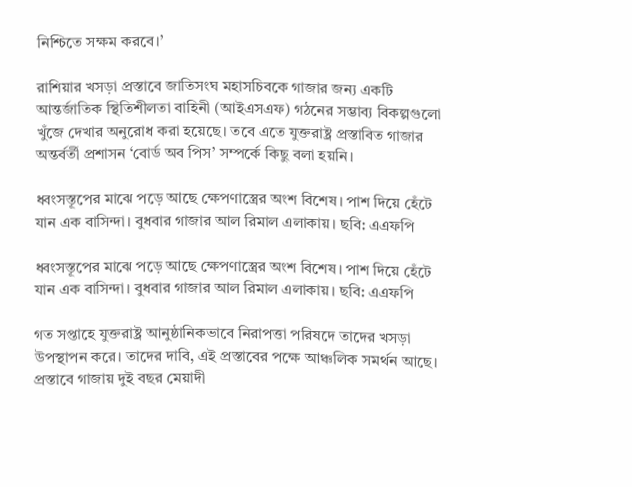নিশ্চিতে সক্ষম করবে।’

রাশিয়ার খসড়া প্রস্তাবে জাতিসংঘ মহাসচিবকে গাজার জন্য একটি আন্তর্জাতিক স্থিতিশীলতা বাহিনী (আইএসএফ) গঠনের সম্ভাব্য বিকল্পগুলো খুঁজে দেখার অনুরোধ করা হয়েছে। তবে এতে যুক্তরাষ্ট্র প্রস্তাবিত গাজার অন্তর্বর্তী প্রশাসন ‘বোর্ড অব পিস’ সম্পর্কে কিছু বলা হয়নি।

ধ্বংসস্তূপের মাঝে পড়ে আছে ক্ষেপণাস্ত্রের অংশ বিশেষ। পাশ দিয়ে হেঁটে যান এক বাসিন্দা। বুধবার গাজার আল রিমাল এলাকায়। ছবি: এএফপি

ধ্বংসস্তূপের মাঝে পড়ে আছে ক্ষেপণাস্ত্রের অংশ বিশেষ। পাশ দিয়ে হেঁটে যান এক বাসিন্দা। বুধবার গাজার আল রিমাল এলাকায়। ছবি: এএফপি

গত সপ্তাহে যুক্তরাষ্ট্র আনুষ্ঠানিকভাবে নিরাপত্তা পরিষদে তাদের খসড়া উপস্থাপন করে। তাদের দাবি, এই প্রস্তাবের পক্ষে আঞ্চলিক সমর্থন আছে। প্রস্তাবে গাজায় দুই বছর মেয়াদী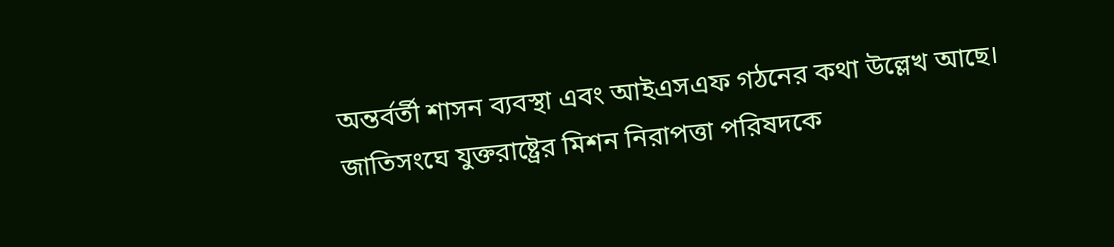অন্তর্বর্তী শাসন ব্যবস্থা এবং আইএসএফ গঠনের কথা উল্লেখ আছে। জাতিসংঘে যুক্তরাষ্ট্রের মিশন নিরাপত্তা পরিষদকে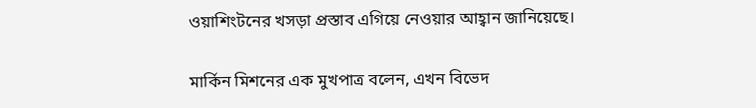ওয়াশিংটনের খসড়া প্রস্তাব এগিয়ে নেওয়ার আহ্বান জানিয়েছে।

মার্কিন মিশনের এক মুখপাত্র বলেন, এখন বিভেদ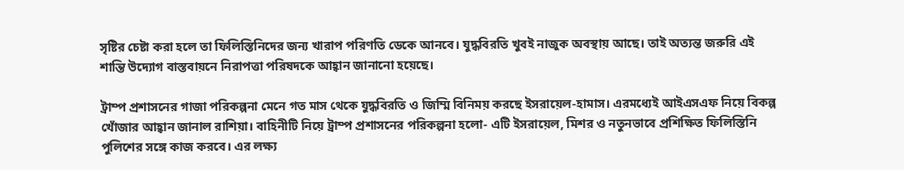সৃষ্টির চেষ্টা করা হলে তা ফিলিস্তিনিদের জন্য খারাপ পরিণতি ডেকে আনবে। যুদ্ধবিরতি খুবই নাজুক অবস্থায় আছে। তাই অত্যন্ত জরুরি এই শান্তি উদ্যোগ বাস্তবায়নে নিরাপত্তা পরিষদকে আহ্বান জানানো হয়েছে।

ট্রাম্প প্রশাসনের গাজা পরিকল্পনা মেনে গত মাস থেকে যুদ্ধবিরতি ও জিম্মি বিনিময় করছে ইসরায়েল-হামাস। এরমধ্যেই আইএসএফ নিয়ে বিকল্প খোঁজার আহ্বান জানাল রাশিয়া। বাহিনীটি নিয়ে ট্রাম্প প্রশাসনের পরিকল্পনা হলো- এটি ইসরায়েল, মিশর ও নতুনভাবে প্রশিক্ষিত ফিলিস্তিনি পুলিশের সঙ্গে কাজ করবে। এর লক্ষ্য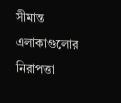সীমান্ত এলাকাগুলোর নিরাপত্তা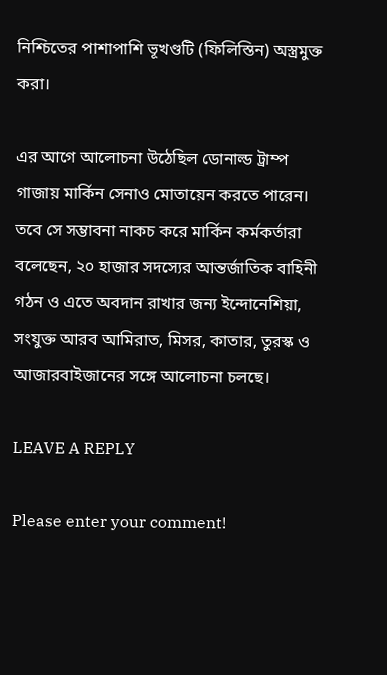নিশ্চিতের পাশাপাশি ভূখণ্ডটি (ফিলিস্তিন) অস্ত্রমুক্ত করা।

এর আগে আলোচনা উঠেছিল ডোনাল্ড ট্রাম্প গাজায় মার্কিন সেনাও মোতায়েন করতে পারেন। তবে সে সম্ভাবনা নাকচ করে মার্কিন কর্মকর্তারা বলেছেন, ২০ হাজার সদস্যের আন্তর্জাতিক বাহিনী গঠন ও এতে অবদান রাখার জন্য ইন্দোনেশিয়া, সংযুক্ত আরব আমিরাত, মিসর, কাতার, তুরস্ক ও আজারবাইজানের সঙ্গে আলোচনা চলছে।

LEAVE A REPLY

Please enter your comment!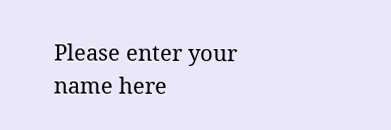Please enter your name here